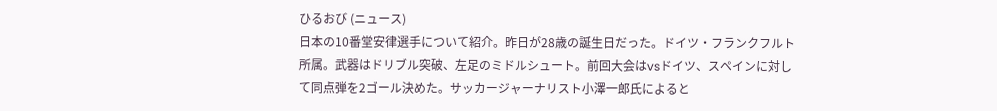ひるおび (ニュース)
日本の10番堂安律選手について紹介。昨日が28歳の誕生日だった。ドイツ・フランクフルト所属。武器はドリブル突破、左足のミドルシュート。前回大会はvsドイツ、スペインに対して同点弾を2ゴール決めた。サッカージャーナリスト小澤一郎氏によると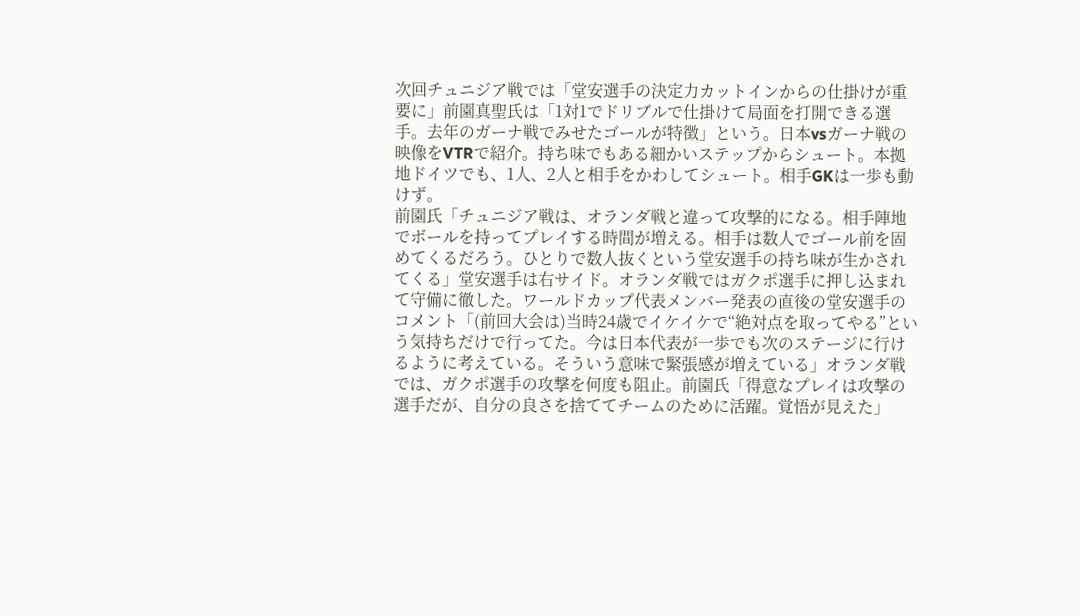次回チュニジア戦では「堂安選手の決定力カットインからの仕掛けが重要に」前園真聖氏は「1対1でドリブルで仕掛けて局面を打開できる選手。去年のガーナ戦でみせたゴールが特徴」という。日本vsガーナ戦の映像をVTRで紹介。持ち味でもある細かいステップからシュート。本拠地ドイツでも、1人、2人と相手をかわしてシュート。相手GKは一歩も動けず。
前園氏「チュニジア戦は、オランダ戦と違って攻撃的になる。相手陣地でボールを持ってプレイする時間が増える。相手は数人でゴール前を固めてくるだろう。ひとりで数人抜くという堂安選手の持ち味が生かされてくる」堂安選手は右サイド。オランダ戦ではガクポ選手に押し込まれて守備に徹した。ワールドカップ代表メンバー発表の直後の堂安選手のコメント「(前回大会は)当時24歳でイケイケで“絶対点を取ってやる”という気持ちだけで行ってた。今は日本代表が一歩でも次のステージに行けるように考えている。そういう意味で緊張感が増えている」オランダ戦では、ガクポ選手の攻撃を何度も阻止。前園氏「得意なプレイは攻撃の選手だが、自分の良さを捨ててチームのために活躍。覚悟が見えた」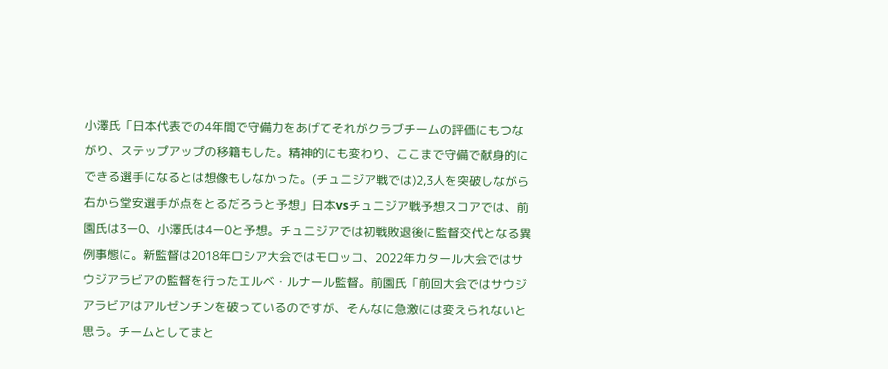小澤氏「日本代表での4年間で守備力をあげてそれがクラブチームの評価にもつながり、ステップアップの移籍もした。精神的にも変わり、ここまで守備で献身的にできる選手になるとは想像もしなかった。(チュニジア戦では)2,3人を突破しながら右から堂安選手が点をとるだろうと予想」日本vsチュニジア戦予想スコアでは、前園氏は3ー0、小澤氏は4ー0と予想。チュニジアでは初戦敗退後に監督交代となる異例事態に。新監督は2018年ロシア大会ではモロッコ、2022年カタール大会ではサウジアラビアの監督を行ったエルベ・ルナール監督。前園氏「前回大会ではサウジアラビアはアルゼンチンを破っているのですが、そんなに急激には変えられないと思う。チームとしてまと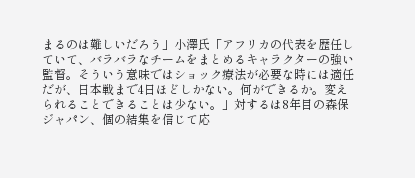まるのは難しいだろう」小澤氏「アフリカの代表を歴任していて、バラバラなチームをまとめるキャラクターの強い監督。そういう意味ではショック療法が必要な時には適任だが、日本戦まで4日ほどしかない。何ができるか。変えられることできることは少ない。」対するは8年目の森保ジャパン、個の結集を信じて応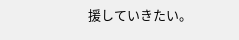援していきたい。